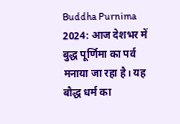Buddha Purnima 2024: आज देशभर में बुद्ध पूर्णिमा का पर्व मनाया जा रहा है। यह बौद्ध धर्म का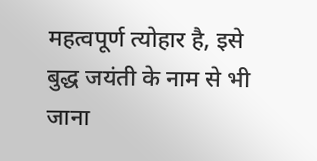महत्वपूर्ण त्योहार है, इसे बुद्ध जयंती के नाम से भी जाना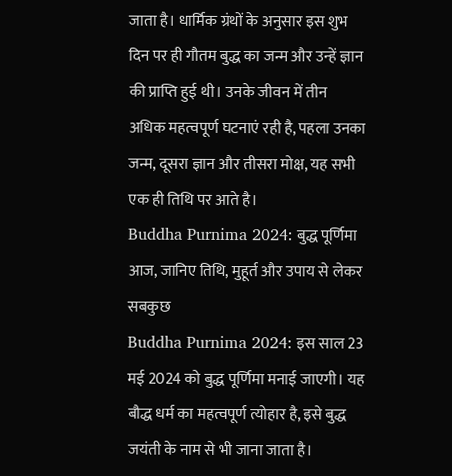जाता है। धार्मिक ग्रंथों के अनुसार इस शुभ दिन पर ही गौतम बुद्ध का जन्म और उन्हें ज्ञान की प्राप्ति हुई थी। उनके जीवन में तीन अधिक महत्वपूर्ण घटनाएं रही है, पहला उनका जन्म, दूसरा ज्ञान और तीसरा मोक्ष, यह सभी एक ही तिथि पर आते है।
Buddha Purnima 2024: बुद्ध पूर्णिमा आज, जानिए तिथि, मुहूर्त और उपाय से लेकर सबकुछ
Buddha Purnima 2024: इस साल 23 मई 2024 को बुद्ध पूर्णिमा मनाई जाएगी। यह बौद्ध धर्म का महत्वपूर्ण त्योहार है, इसे बुद्ध जयंती के नाम से भी जाना जाता है।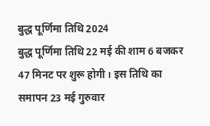बुद्ध पूर्णिमा तिथि 2024
बुद्ध पूर्णिमा तिथि 22 मई की शाम 6 बजकर 47 मिनट पर शुरू होगी। इस तिथि का समापन 23 मई गुरुवार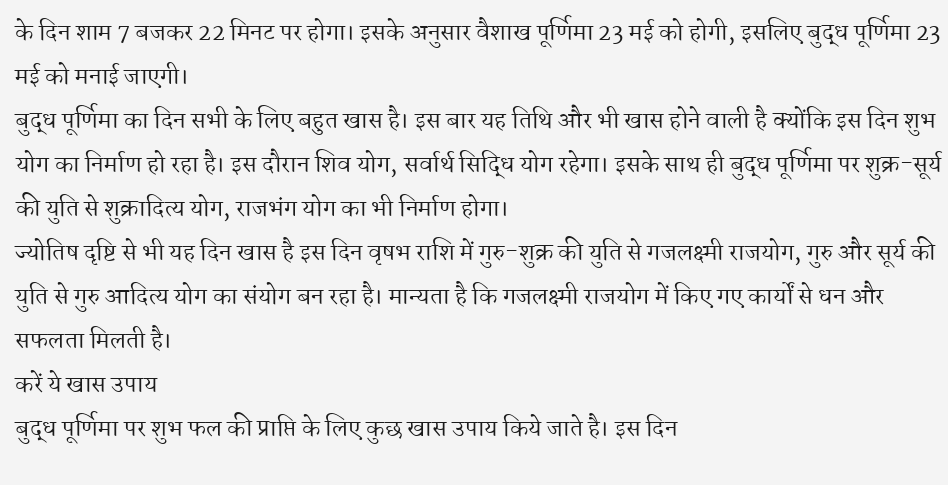के दिन शाम 7 बजकर 22 मिनट पर होगा। इसके अनुसार वैशाख पूर्णिमा 23 मई को होगी, इसलिए बुद्ध पूर्णिमा 23 मई को मनाई जाएगी।
बुद्ध पूर्णिमा का दिन सभी के लिए बहुत खास है। इस बार यह तिथि और भी खास होने वाली है क्योंकि इस दिन शुभ योग का निर्माण हो रहा है। इस दौरान शिव योग, सर्वार्थ सिद्धि योग रहेगा। इसके साथ ही बुद्ध पूर्णिमा पर शुक्र-सूर्य की युति से शुक्रादित्य योग, राजभंग योग का भी निर्माण होगा।
ज्योतिष दृष्टि से भी यह दिन खास है इस दिन वृषभ राशि में गुरु-शुक्र की युति से गजलक्ष्मी राजयोग, गुरु और सूर्य की युति से गुरु आदित्य योग का संयोग बन रहा है। मान्यता है कि गजलक्ष्मी राजयोग में किए गए कार्यों से धन और सफलता मिलती है।
करें ये खास उपाय
बुद्ध पूर्णिमा पर शुभ फल की प्राप्ति के लिए कुछ खास उपाय किये जाते है। इस दिन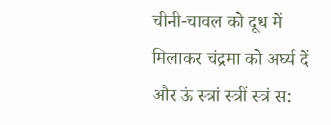चीनी-चावल को दूध में मिलाकर चंद्रमा को अर्घ्य दें और ऊं स्त्रां स्त्रीं स्त्रं स: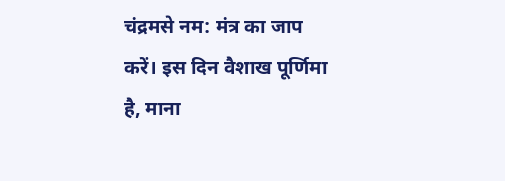चंद्रमसे नम: मंत्र का जाप करें। इस दिन वैशाख पूर्णिमा है, माना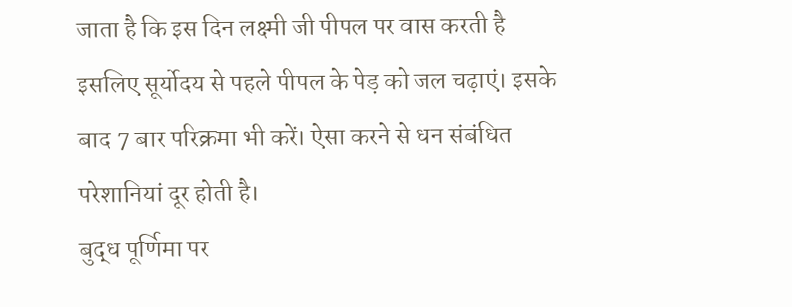जाता है कि इस दिन लक्ष्मी जी पीपल पर वास करती है इसलिए सूर्योदय से पहले पीपल के पेड़ को जल चढ़ाएं। इसके बाद 7 बार परिक्रमा भी करें। ऐसा करने से धन संबंधित परेशानियां दूर होती है।
बुद्ध पूर्णिमा पर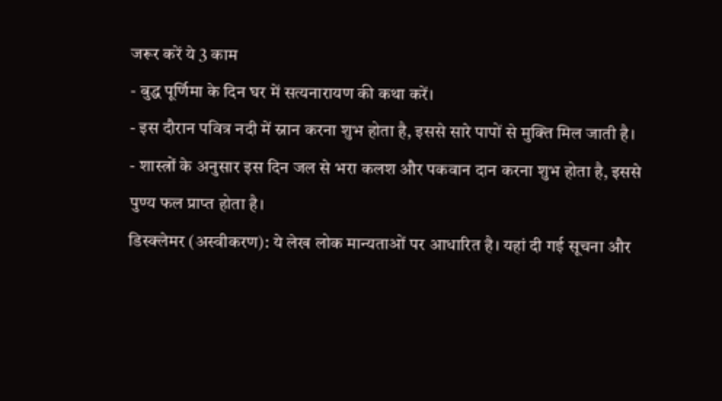जरूर करें ये 3 काम
- बुद्ध पूर्णिमा के दिन घर में सत्यनारायण की कथा करें।
- इस दौरान पवित्र नदी में स्नान करना शुभ होता है, इससे सारे पापों से मुक्ति मिल जाती है।
- शास्त्रों के अनुसार इस दिन जल से भरा कलश और पकवान दान करना शुभ होता है, इससे पुण्य फल प्राप्त होता है।
डिस्क्लेमर (अस्वीकरण): ये लेख लोक मान्यताओं पर आधारित है। यहां दी गई सूचना और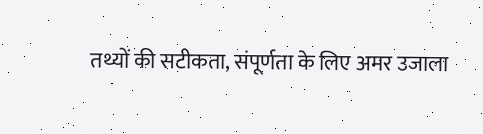तथ्यों की सटीकता, संपूर्णता के लिए अमर उजाला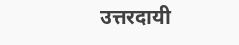उत्तरदायी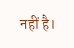नहीं है।